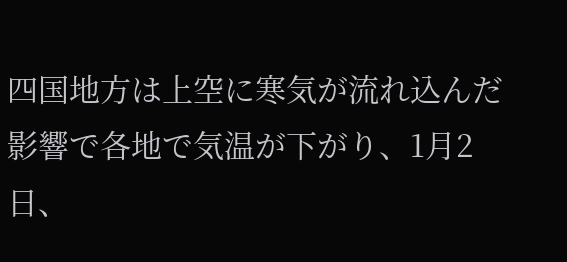四国地方は上空に寒気が流れ込んだ影響で各地で気温が下がり、1月2日、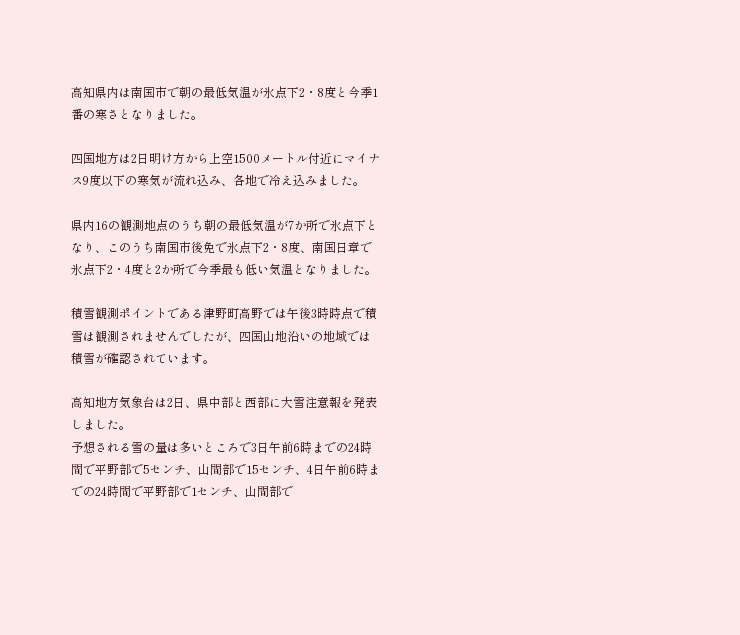高知県内は南国市で朝の最低気温が氷点下2・8度と今季1番の寒さとなりました。

四国地方は2日明け方から上空1500メートル付近にマイナス9度以下の寒気が流れ込み、各地で冷え込みました。

県内16の観測地点のうち朝の最低気温が7か所で氷点下となり、このうち南国市後免で氷点下2・8度、南国日章で氷点下2・4度と2か所で今季最も低い気温となりました。

積雪観測ポイントである津野町高野では午後3時時点で積雪は観測されませんでしたが、四国山地沿いの地域では積雪が確認されています。

高知地方気象台は2日、県中部と西部に大雪注意報を発表しました。
予想される雪の量は多いところで3日午前6時までの24時間で平野部で5センチ、山間部で15センチ、4日午前6時までの24時間で平野部で1センチ、山間部で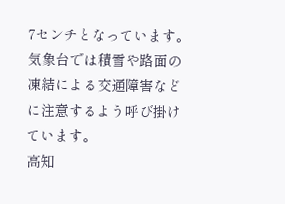7センチとなっています。
気象台では積雪や路面の凍結による交通障害などに注意するよう呼び掛けています。
高知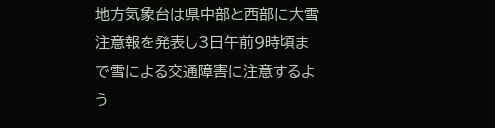地方気象台は県中部と西部に大雪注意報を発表し3日午前9時頃まで雪による交通障害に注意するよう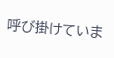呼び掛けていま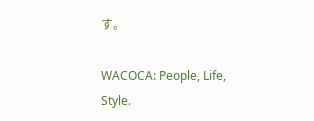す。

WACOCA: People, Life, Style.